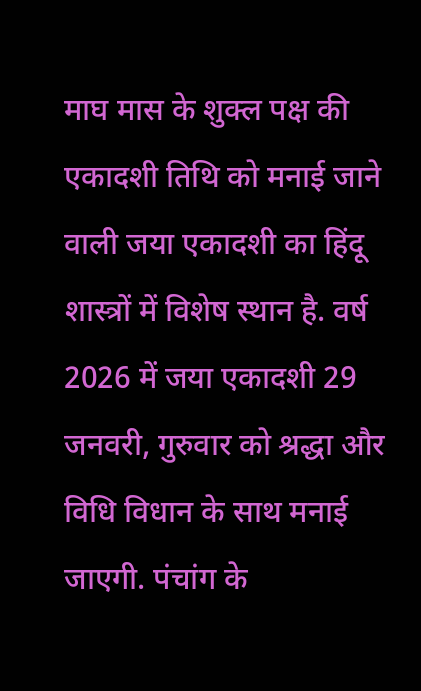माघ मास के शुक्ल पक्ष की एकादशी तिथि को मनाई जाने वाली जया एकादशी का हिंदू शास्त्रों में विशेष स्थान है. वर्ष 2026 में जया एकादशी 29 जनवरी, गुरुवार को श्रद्धा और विधि विधान के साथ मनाई जाएगी. पंचांग के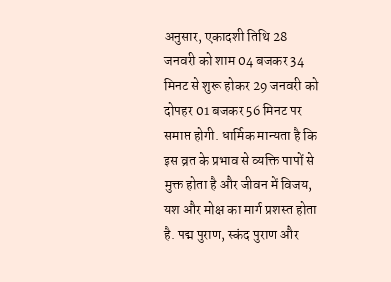अनुसार, एकादशी तिथि 28 जनवरी को शाम 04 बजकर 34 मिनट से शुरू होकर 29 जनवरी को दोपहर 01 बजकर 56 मिनट पर समाप्त होगी. धार्मिक मान्यता है कि इस व्रत के प्रभाव से व्यक्ति पापों से मुक्त होता है और जीवन में विजय, यश और मोक्ष का मार्ग प्रशस्त होता है. पद्म पुराण, स्कंद पुराण और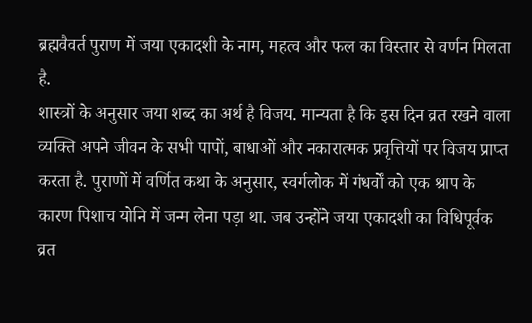ब्रह्मवैवर्त पुराण में जया एकादशी के नाम, महत्व और फल का विस्तार से वर्णन मिलता है.
शास्त्रों के अनुसार जया शब्द का अर्थ है विजय. मान्यता है कि इस दिन व्रत रखने वाला व्यक्ति अपने जीवन के सभी पापों, बाधाओं और नकारात्मक प्रवृत्तियों पर विजय प्राप्त करता है. पुराणों में वर्णित कथा के अनुसार, स्वर्गलोक में गंधर्वों को एक श्राप के कारण पिशाच योनि में जन्म लेना पड़ा था. जब उन्होंने जया एकादशी का विधिपूर्वक व्रत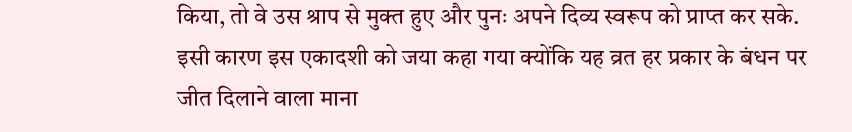किया, तो वे उस श्राप से मुक्त हुए और पुनः अपने दिव्य स्वरूप को प्राप्त कर सके. इसी कारण इस एकादशी को जया कहा गया क्योंकि यह व्रत हर प्रकार के बंधन पर जीत दिलाने वाला माना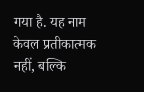गया है. यह नाम केवल प्रतीकात्मक नहीं, बल्कि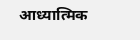आध्यात्मिक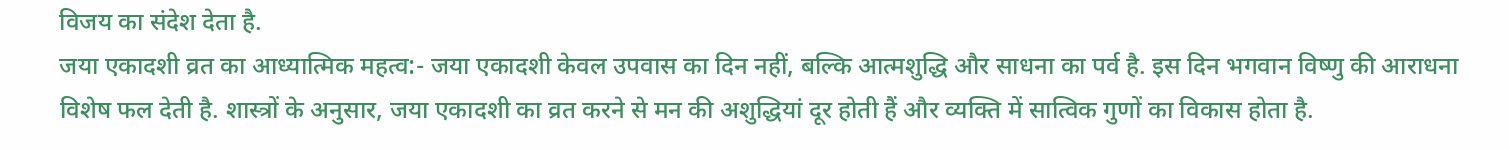विजय का संदेश देता है.
जया एकादशी व्रत का आध्यात्मिक महत्व:- जया एकादशी केवल उपवास का दिन नहीं, बल्कि आत्मशुद्धि और साधना का पर्व है. इस दिन भगवान विष्णु की आराधना विशेष फल देती है. शास्त्रों के अनुसार, जया एकादशी का व्रत करने से मन की अशुद्धियां दूर होती हैं और व्यक्ति में सात्विक गुणों का विकास होता है.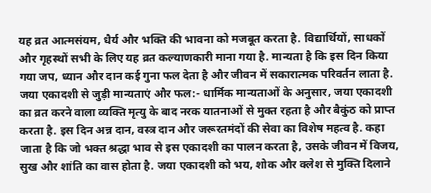यह व्रत आत्मसंयम, धैर्य और भक्ति की भावना को मजबूत करता है. विद्यार्थियों, साधकों और गृहस्थों सभी के लिए यह व्रत कल्याणकारी माना गया है. मान्यता है कि इस दिन किया गया जप, ध्यान और दान कई गुना फल देता है और जीवन में सकारात्मक परिवर्तन लाता है.
जया एकादशी से जुड़ी मान्यताएं और फल:- धार्मिक मान्यताओं के अनुसार, जया एकादशी का व्रत करने वाला व्यक्ति मृत्यु के बाद नरक यातनाओं से मुक्त रहता है और बैकुंठ को प्राप्त करता है. इस दिन अन्न दान, वस्त्र दान और जरूरतमंदों की सेवा का विशेष महत्व है. कहा जाता है कि जो भक्त श्रद्धा भाव से इस एकादशी का पालन करता है, उसके जीवन में विजय, सुख और शांति का वास होता है. जया एकादशी को भय, शोक और क्लेश से मुक्ति दिलाने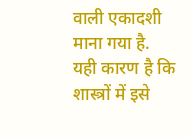वाली एकादशी माना गया है. यही कारण है कि शास्त्रों में इसे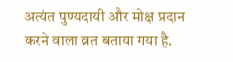अत्यंत पुण्यदायी और मोक्ष प्रदान करने वाला व्रत बताया गया है.